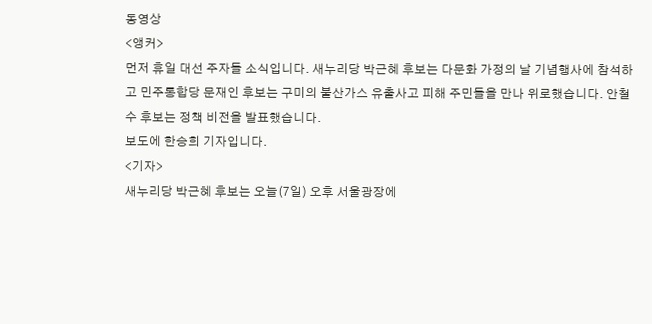동영상
<앵커>
먼저 휴일 대선 주자들 소식입니다. 새누리당 박근혜 후보는 다문화 가정의 날 기념행사에 참석하고 민주통합당 문재인 후보는 구미의 불산가스 유출사고 피해 주민들을 만나 위로했습니다. 안철수 후보는 정책 비전을 발표했습니다.
보도에 한승희 기자입니다.
<기자>
새누리당 박근혜 후보는 오늘(7일) 오후 서울광장에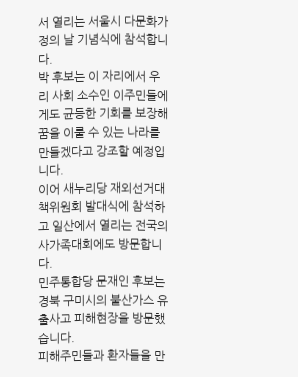서 열리는 서울시 다문화가정의 날 기념식에 참석합니다.
박 후보는 이 자리에서 우리 사회 소수인 이주민들에게도 균등한 기회를 보장해 꿈을 이룰 수 있는 나라를 만들겠다고 강조할 예정입니다.
이어 새누리당 재외선거대책위원회 발대식에 참석하고 일산에서 열리는 전국의사가족대회에도 방문합니다.
민주통합당 문재인 후보는 경북 구미시의 불산가스 유출사고 피해현장을 방문했습니다.
피해주민들과 환자들을 만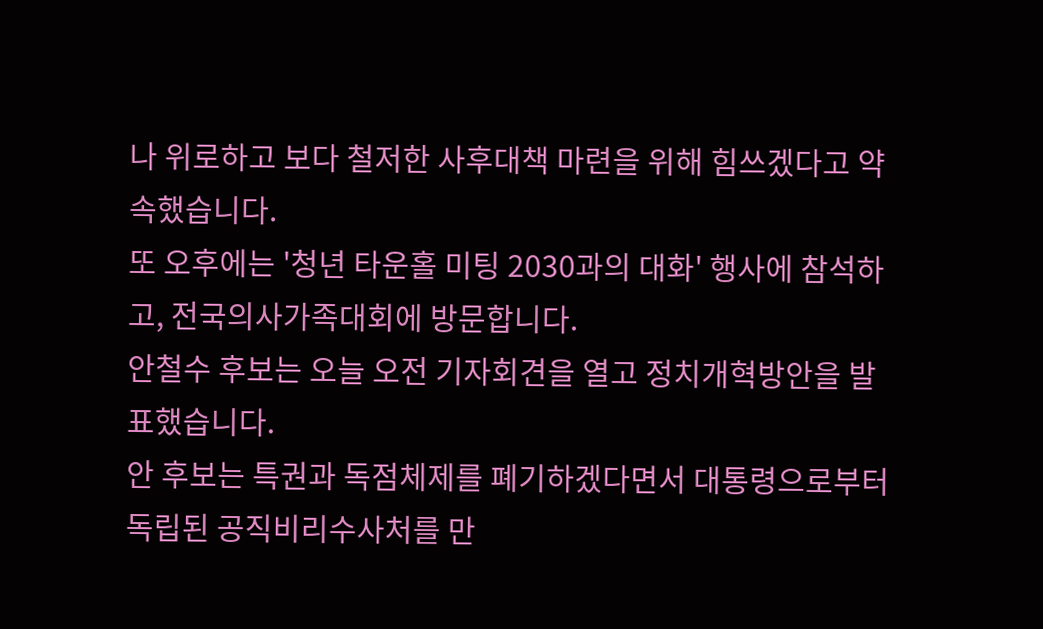나 위로하고 보다 철저한 사후대책 마련을 위해 힘쓰겠다고 약속했습니다.
또 오후에는 '청년 타운홀 미팅 2030과의 대화' 행사에 참석하고, 전국의사가족대회에 방문합니다.
안철수 후보는 오늘 오전 기자회견을 열고 정치개혁방안을 발표했습니다.
안 후보는 특권과 독점체제를 폐기하겠다면서 대통령으로부터 독립된 공직비리수사처를 만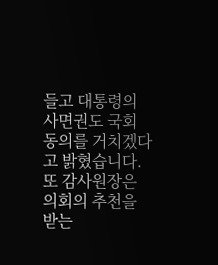들고 대통령의 사면권도 국회 동의를 거치겠다고 밝혔습니다.
또 감사원장은 의회의 추천을 받는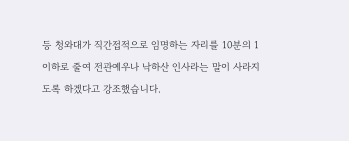등 청와대가 직간접적으로 임명하는 자리를 10분의 1 이하로 줄여 전관예우나 낙하산 인사라는 말이 사라지도록 하겠다고 강조했습니다.